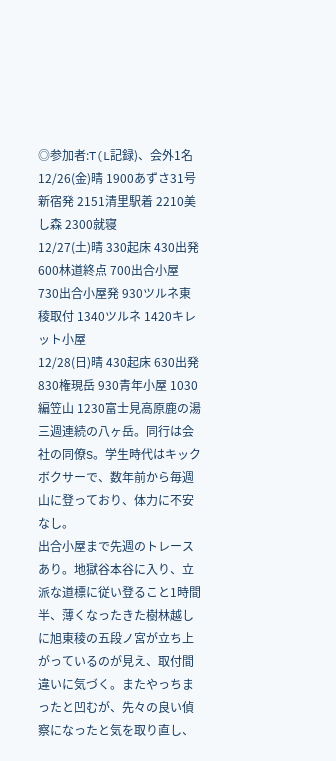◎参加者:T(L記録)、会外1名
12/26(金)晴 1900あずさ31号新宿発 2151清里駅着 2210美し森 2300就寝
12/27(土)晴 330起床 430出発 600林道終点 700出合小屋 730出合小屋発 930ツルネ東稜取付 1340ツルネ 1420キレット小屋
12/28(日)晴 430起床 630出発 830権現岳 930青年小屋 1030編笠山 1230富士見高原鹿の湯
三週連続の八ヶ岳。同行は会社の同僚S。学生時代はキックボクサーで、数年前から毎週山に登っており、体力に不安なし。
出合小屋まで先週のトレースあり。地獄谷本谷に入り、立派な道標に従い登ること1時間半、薄くなったきた樹林越しに旭東稜の五段ノ宮が立ち上がっているのが見え、取付間違いに気づく。またやっちまったと凹むが、先々の良い偵察になったと気を取り直し、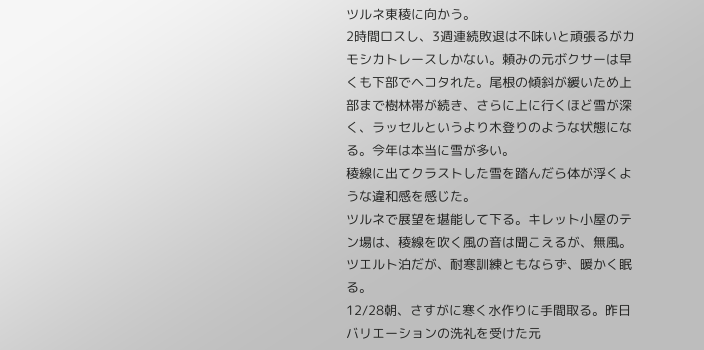ツルネ東稜に向かう。
2時間ロスし、3週連続敗退は不味いと頑張るがカモシカトレースしかない。頼みの元ボクサーは早くも下部でヘコタれた。尾根の傾斜が緩いため上部まで樹林帯が続き、さらに上に行くほど雪が深く、ラッセルというより木登りのような状態になる。今年は本当に雪が多い。
稜線に出てクラストした雪を踏んだら体が浮くような違和感を感じた。
ツルネで展望を堪能して下る。キレット小屋のテン場は、稜線を吹く風の音は聞こえるが、無風。ツエルト泊だが、耐寒訓練ともならず、暖かく眠る。
12/28朝、さすがに寒く水作りに手間取る。昨日バリエーションの洗礼を受けた元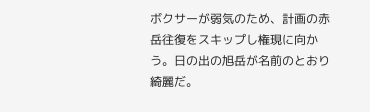ボクサーが弱気のため、計画の赤岳往復をスキップし権現に向かう。日の出の旭岳が名前のとおり綺麗だ。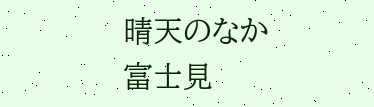晴天のなか富士見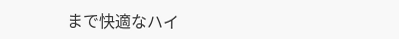まで快適なハイ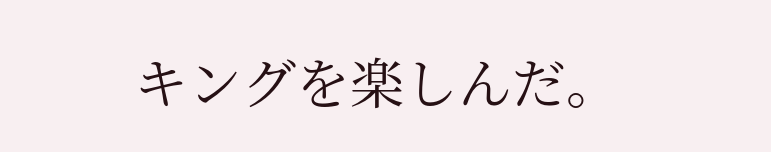キングを楽しんだ。